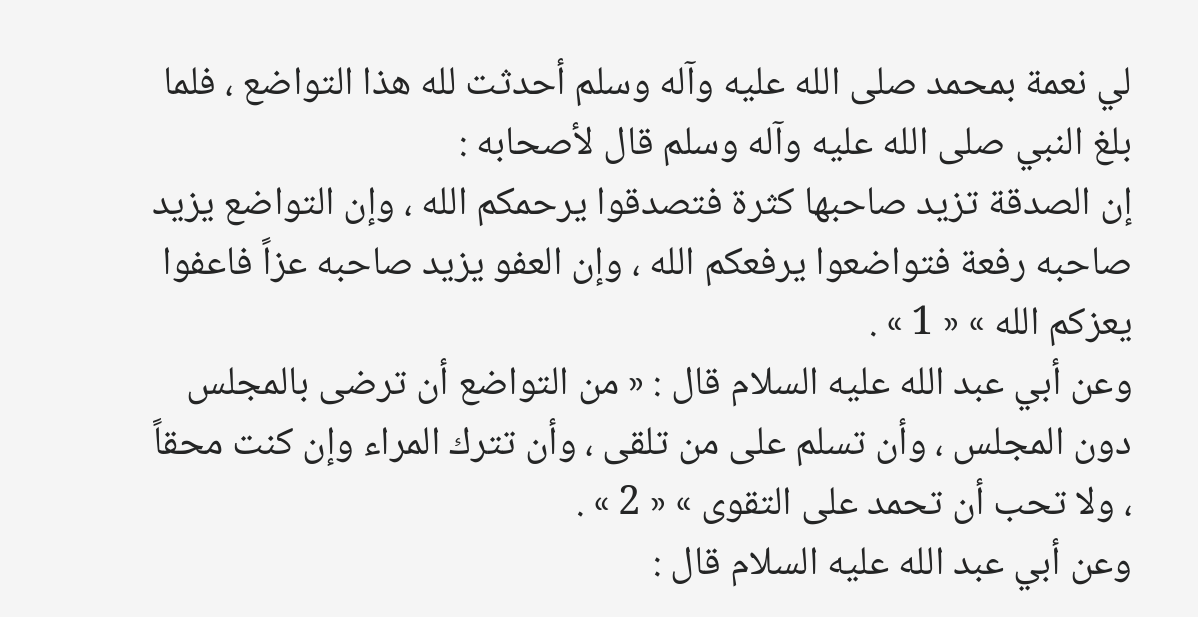لي نعمة بمحمد صلى الله عليه وآله وسلم أحدثت لله هذا التواضع ، فلما بلغ النبي صلى الله عليه وآله وسلم قال لأصحابه :
إن الصدقة تزيد صاحبها كثرة فتصدقوا يرحمكم الله ، وإن التواضع يزيد صاحبه رفعة فتواضعوا يرفعكم الله ، وإن العفو يزيد صاحبه عزاً فاعفوا يعزكم الله » « 1 » .
وعن أبي عبد الله عليه السلام قال : « من التواضع أن ترضى بالمجلس دون المجلس ، وأن تسلم على من تلقى ، وأن تترك المراء وإن كنت محقاً ، ولا تحب أن تحمد على التقوى » « 2 » .
وعن أبي عبد الله عليه السلام قال :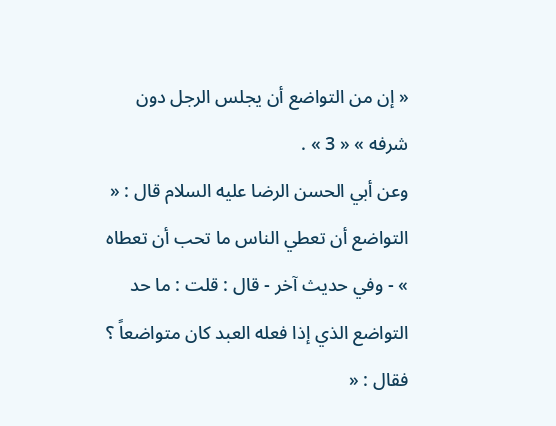« إن من التواضع أن يجلس الرجل دون شرفه » « 3 » .
وعن أبي الحسن الرضا عليه السلام قال : « التواضع أن تعطي الناس ما تحب أن تعطاه » - وفي حديث آخر - قال : قلت : ما حد التواضع الذي إذا فعله العبد كان متواضعاً ؟
فقال : «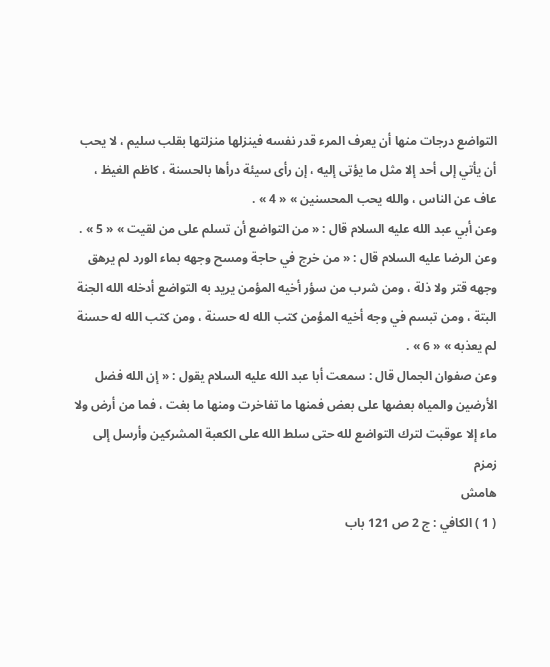التواضع درجات منها أن يعرف المرء قدر نفسه فينزلها منزلتها بقلب سليم ، لا يحب أن يأتي إلى أحد إلا مثل ما يؤتى إليه ، إن رأى سيئة درأها بالحسنة ، كاظم الغيظ ، عاف عن الناس ، والله يحب المحسنين » « 4 » .
وعن أبي عبد الله عليه السلام قال : « من التواضع أن تسلم على من لقيت » « 5 » .
وعن الرضا عليه السلام قال : « من خرج في حاجة ومسح وجهه بماء الورد لم يرهق وجهه قتر ولا ذلة ، ومن شرب من سؤر أخيه المؤمن يريد به التواضع أدخله الله الجنة البتة ، ومن تبسم في وجه أخيه المؤمن كتب الله له حسنة ، ومن كتب الله له حسنة لم يعذبه » « 6 » .
وعن صفوان الجمال قال : سمعت أبا عبد الله عليه السلام يقول : « إن الله فضل الأرضين والمياه بعضها على بعض فمنها ما تفاخرت ومنها ما بغت ، فما من أرض ولا ماء إلا عوقبت لترك التواضع لله حتى سلط الله على الكعبة المشركين وأرسل إلى زمزم
هامش
( 1 ) الكافي : ج 2 ص 121 باب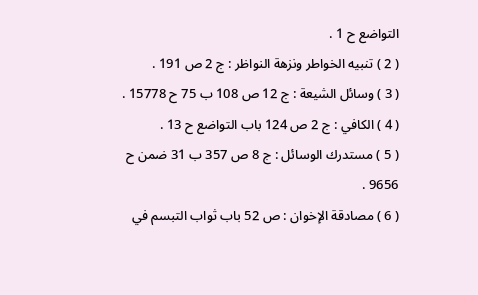التواضع ح 1 .
( 2 ) تنبيه الخواطر ونزهة النواظر : ج 2 ص 191 .
( 3 ) وسائل الشيعة : ج 12 ص 108 ب 75 ح 15778 .
( 4 ) الكافي : ج 2 ص 124 باب التواضع ح 13 .
( 5 ) مستدرك الوسائل : ج 8 ص 357 ب 31 ضمن ح 9656 .
( 6 ) مصادقة الإخوان : ص 52 باب ثواب التبسم في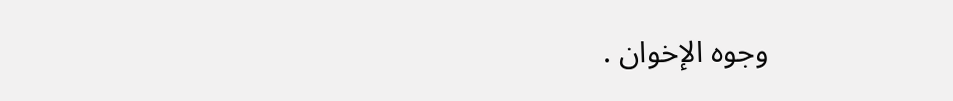وجوه الإخوان .